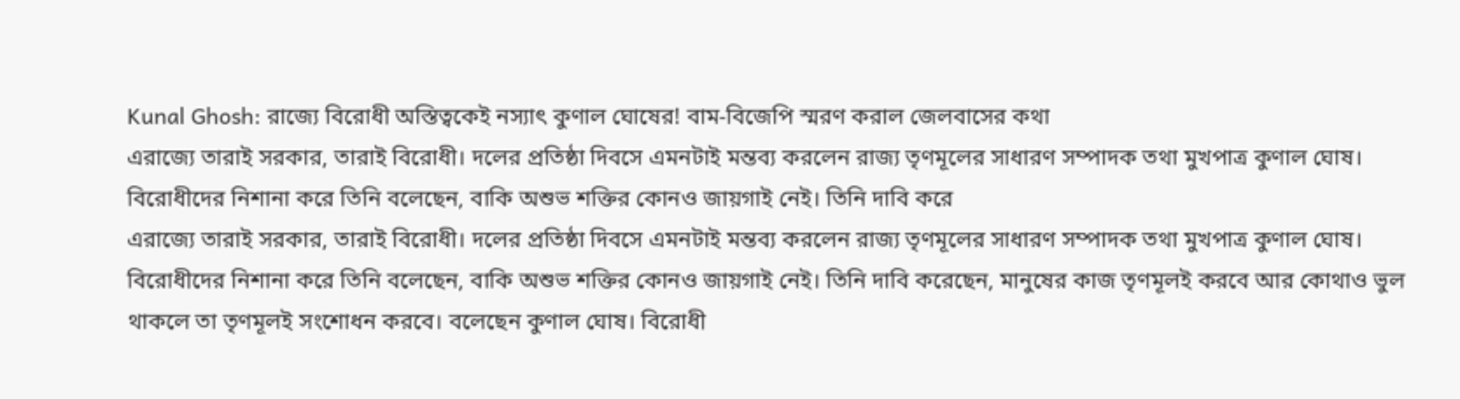Kunal Ghosh: রাজ্যে বিরোধী অস্তিত্বকেই নস্যাৎ কুণাল ঘোষের! বাম-বিজেপি স্মরণ করাল জেলবাসের কথা
এরাজ্যে তারাই সরকার, তারাই বিরোধী। দলের প্রতিষ্ঠা দিবসে এমনটাই মন্তব্য করলেন রাজ্য তৃণমূলের সাধারণ সম্পাদক তথা মুখপাত্র কুণাল ঘোষ। বিরোধীদের নিশানা করে তিনি বলেছেন, বাকি অশুভ শক্তির কোনও জায়গাই নেই। তিনি দাবি করে
এরাজ্যে তারাই সরকার, তারাই বিরোধী। দলের প্রতিষ্ঠা দিবসে এমনটাই মন্তব্য করলেন রাজ্য তৃণমূলের সাধারণ সম্পাদক তথা মুখপাত্র কুণাল ঘোষ। বিরোধীদের নিশানা করে তিনি বলেছেন, বাকি অশুভ শক্তির কোনও জায়গাই নেই। তিনি দাবি করেছেন, মানুষের কাজ তৃণমূলই করবে আর কোথাও ভুল থাকলে তা তৃণমূলই সংশোধন করবে। বলেছেন কুণাল ঘোষ। বিরোধী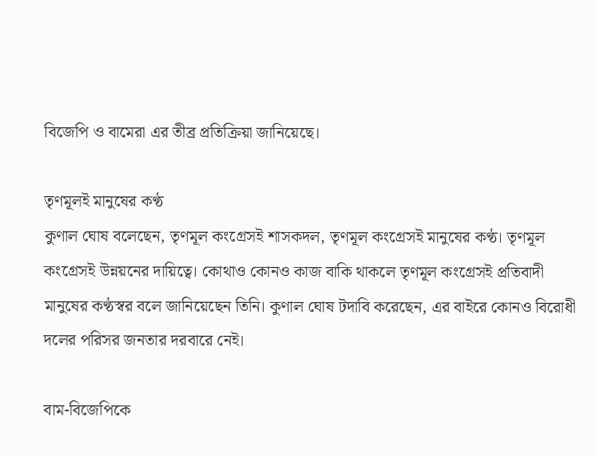বিজেপি ও বামেরা এর তীব্র প্রতিক্রিয়া জানিয়েছে।

তৃণমূলই মানুষের কণ্ঠ
কুণাল ঘোষ বলেছেন, তৃণমূল কংগ্রেসই শাসকদল, তৃণমূল কংগ্রেসই মানুষের কণ্ঠ। তৃণমূল কংগ্রেসই উন্নয়নের দায়িত্বে। কোথাও কোনও কাজ বাকি থাকলে তৃণমূল কংগ্রেসই প্রতিবাদী মানুষের কণ্ঠস্বর বলে জানিয়েছেন তিনি। কুণাল ঘোষ টদাবি করেছেন, এর বাইরে কোনও বিরোধী দলের পরিসর জনতার দরবারে নেই।

বাম-বিজেপিকে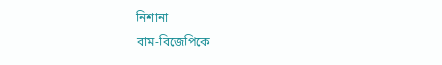নিশানা
বাম-বিজেপিকে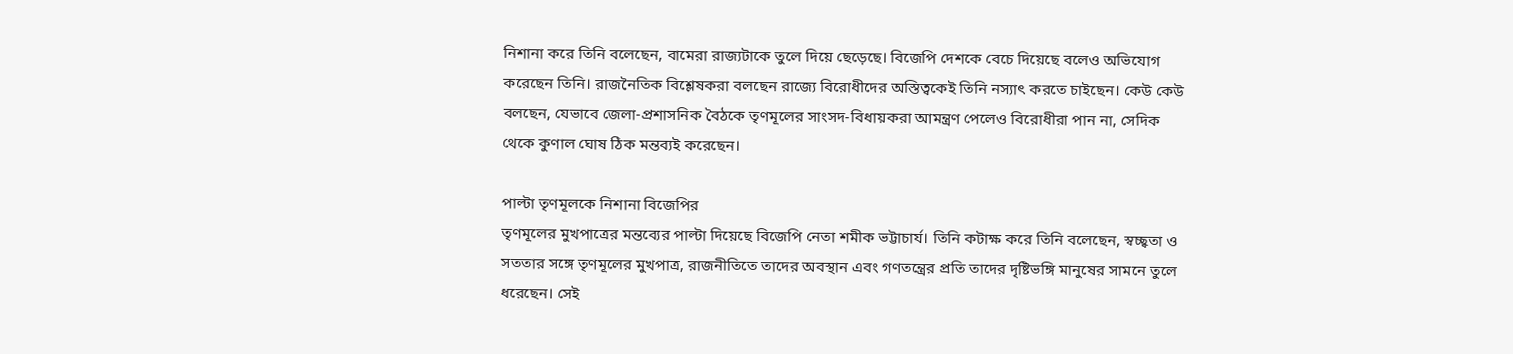নিশানা করে তিনি বলেছেন, বামেরা রাজ্যটাকে তুলে দিয়ে ছেড়েছে। বিজেপি দেশকে বেচে দিয়েছে বলেও অভিযোগ করেছেন তিনি। রাজনৈতিক বিশ্লেষকরা বলছেন রাজ্যে বিরোধীদের অস্তিত্বকেই তিনি নস্যাৎ করতে চাইছেন। কেউ কেউ বলছেন, যেভাবে জেলা-প্রশাসনিক বৈঠকে তৃণমূলের সাংসদ-বিধায়করা আমন্ত্রণ পেলেও বিরোধীরা পান না, সেদিক থেকে কুণাল ঘোষ ঠিক মন্তব্যই করেছেন।

পাল্টা তৃণমূলকে নিশানা বিজেপির
তৃণমূলের মুখপাত্রের মন্তব্যের পাল্টা দিয়েছে বিজেপি নেতা শমীক ভট্টাচার্য। তিনি কটাক্ষ করে তিনি বলেছেন, স্বচ্ছ্বতা ও সততার সঙ্গে তৃণমূলের মুখপাত্র, রাজনীতিতে তাদের অবস্থান এবং গণতন্ত্রের প্রতি তাদের দৃষ্টিভঙ্গি মানুষের সামনে তুলে ধরেছেন। সেই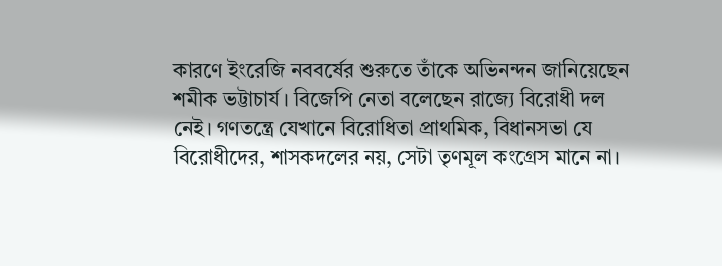কারণে ইংরেজি নববর্ষের শুরুতে তাঁকে অভিনন্দন জানিয়েছেন শমীক ভট্টাচার্য। বিজেপি নেতা বলেছেন রাজ্যে বিরোধী দল নেই। গণতন্ত্রে যেখানে বিরোধিতা প্রাথমিক, বিধানসভা যে বিরোধীদের, শাসকদলের নয়, সেটা তৃণমূল কংগ্রেস মানে না।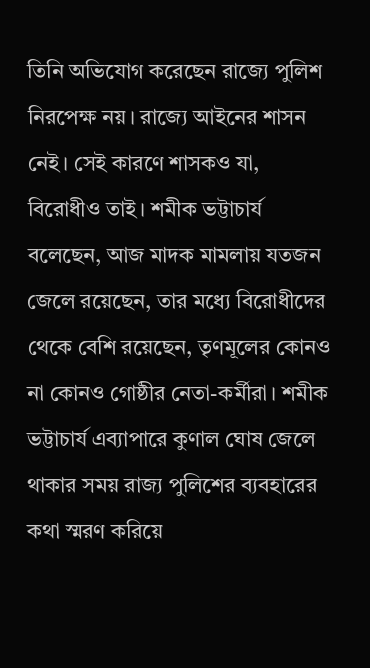তিনি অভিযোগ করেছেন রাজ্যে পুলিশ নিরপেক্ষ নয়। রাজ্যে আইনের শাসন নেই। সেই কারণে শাসকও যা, বিরোধীও তাই। শমীক ভট্টাচার্য বলেছেন, আজ মাদক মামলায় যতজন জেলে রয়েছেন, তার মধ্যে বিরোধীদের থেকে বেশি রয়েছেন, তৃণমূলের কোনও না কোনও গোষ্ঠীর নেতা-কর্মীরা। শমীক ভট্টাচার্য এব্যাপারে কুণাল ঘোষ জেলে থাকার সময় রাজ্য পুলিশের ব্যবহারের কথা স্মরণ করিয়ে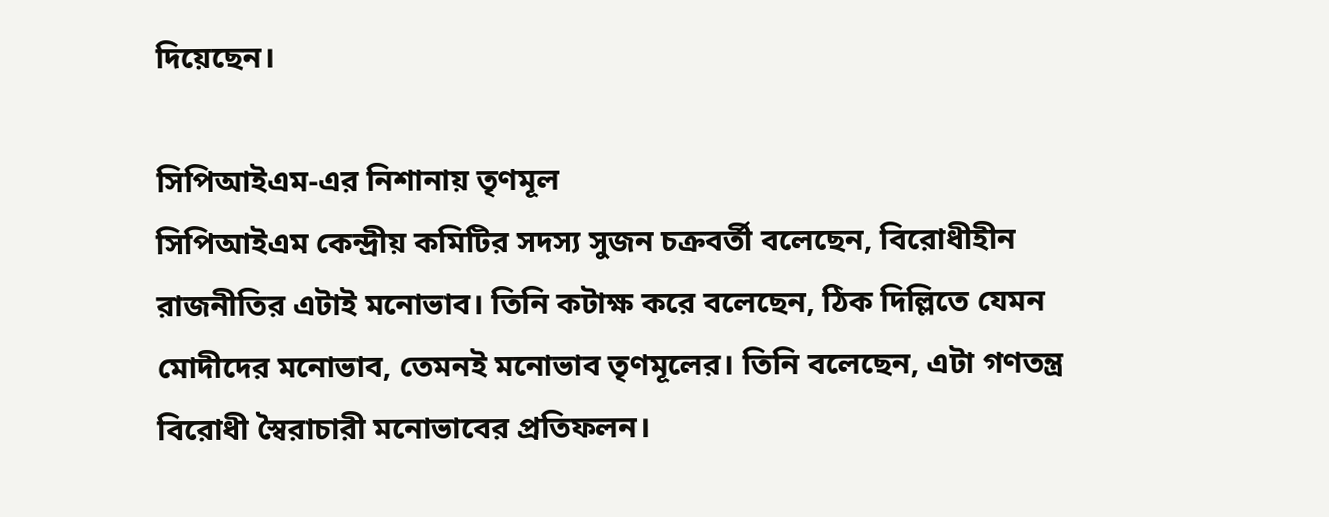দিয়েছেন।

সিপিআইএম-এর নিশানায় তৃণমূল
সিপিআইএম কেন্দ্রীয় কমিটির সদস্য সুজন চক্রবর্তী বলেছেন, বিরোধীহীন রাজনীতির এটাই মনোভাব। তিনি কটাক্ষ করে বলেছেন, ঠিক দিল্লিতে যেমন মোদীদের মনোভাব, তেমনই মনোভাব তৃণমূলের। তিনি বলেছেন, এটা গণতন্ত্র বিরোধী স্বৈরাচারী মনোভাবের প্রতিফলন।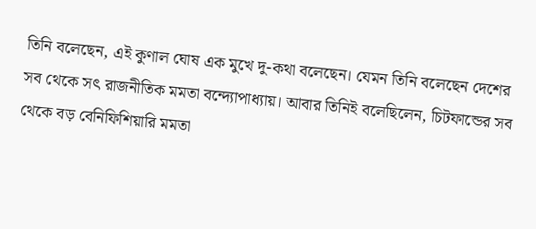তিনি বলেছেন, এই কুণাল ঘোষ এক মুখে দু-কথা বলেছেন। যেমন তিনি বলেছেন দেশের সব থেকে সৎ রাজনীতিক মমতা বন্দ্যোপাধ্যায়। আবার তিনিই বলেছিলেন, চিটফান্ডের সব থেকে বড় বেনিফিশিয়ারি মমতা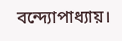বন্দ্যোপাধ্যায়।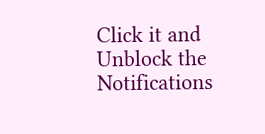Click it and Unblock the Notifications